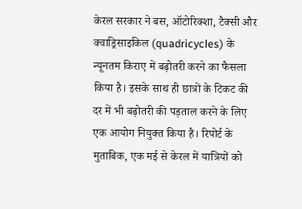केरल सरकार ने बस, ऑटोरिक्शा, टैक्सी और क्वाड्रिसाइकिल (quadricycles) के न्यूनतम किराए में बढ़ोतरी करने का फैसला किया है। इसके साथ ही छात्रों के टिकट की दर में भी बढ़ोतरी की पड़ताल करने के लिए एक आयोग नियुक्त किया है। रिपोर्ट के मुताबिक, एक मई से केरल में यात्रियों को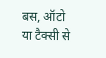बस, ऑटो या टैक्सी से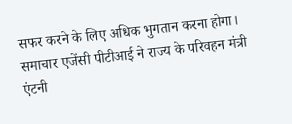सफर करने के लिए अधिक भुगतान करना होगा।
समाचार एजेंसी पीटीआई ने राज्य के परिवहन मंत्री एंटनी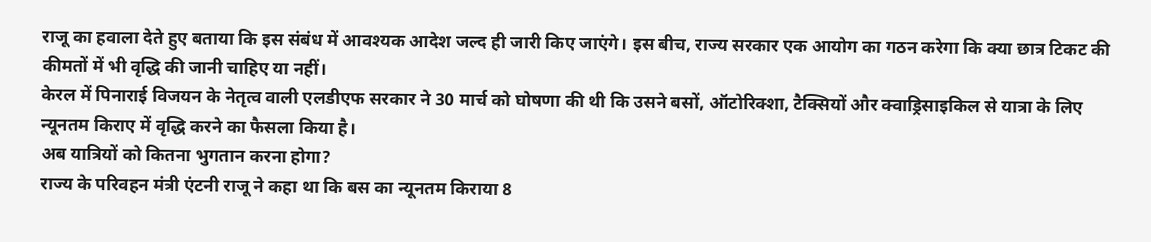राजू का हवाला देते हुए बताया कि इस संबंध में आवश्यक आदेश जल्द ही जारी किए जाएंगे। इस बीच, राज्य सरकार एक आयोग का गठन करेगा कि क्या छात्र टिकट की कीमतों में भी वृद्धि की जानी चाहिए या नहीं।
केरल में पिनाराई विजयन के नेतृत्व वाली एलडीएफ सरकार ने 30 मार्च को घोषणा की थी कि उसने बसों, ऑटोरिक्शा, टैक्सियों और क्वाड्रिसाइकिल से यात्रा के लिए न्यूनतम किराए में वृद्धि करने का फैसला किया है।
अब यात्रियों को कितना भुगतान करना होगा?
राज्य के परिवहन मंत्री एंटनी राजू ने कहा था कि बस का न्यूनतम किराया 8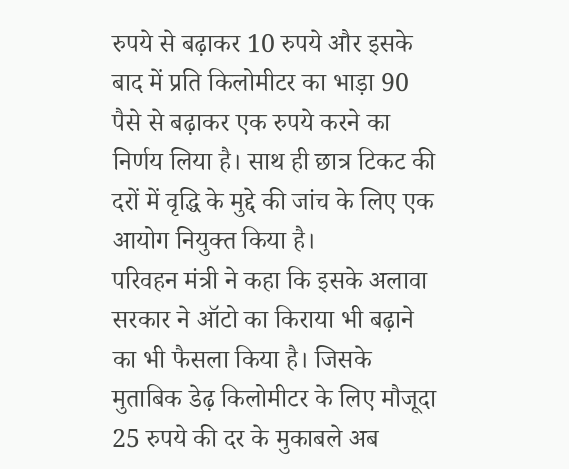रुपये से बढ़ाकर 10 रुपये और इसके बाद में प्रति किलोमीटर का भाड़ा 90 पैसे से बढ़ाकर एक रुपये करने का निर्णय लिया है। साथ ही छात्र टिकट की दरों में वृद्धि के मुद्दे की जांच के लिए एक आयोग नियुक्त किया है।
परिवहन मंत्री ने कहा कि इसके अलावा सरकार ने ऑटो का किराया भी बढ़ाने का भी फैसला किया है। जिसके मुताबिक डेढ़ किलोमीटर के लिए मौजूदा 25 रुपये की दर के मुकाबले अब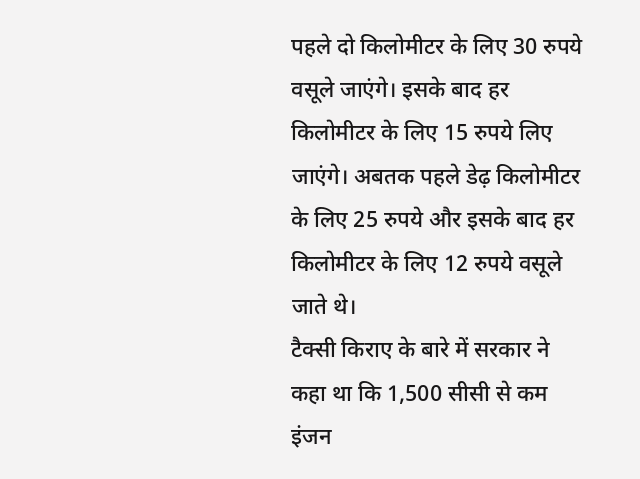पहले दो किलोमीटर के लिए 30 रुपये वसूले जाएंगे। इसके बाद हर किलोमीटर के लिए 15 रुपये लिए जाएंगे। अबतक पहले डेढ़ किलोमीटर के लिए 25 रुपये और इसके बाद हर किलोमीटर के लिए 12 रुपये वसूले जाते थे।
टैक्सी किराए के बारे में सरकार ने कहा था कि 1,500 सीसी से कम इंजन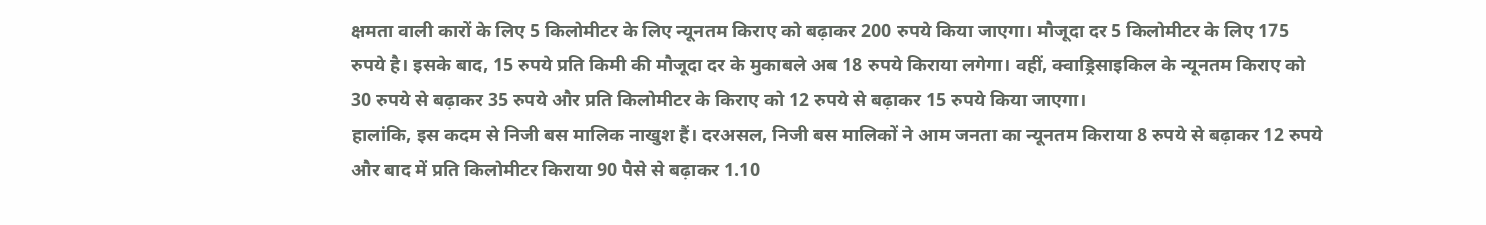क्षमता वाली कारों के लिए 5 किलोमीटर के लिए न्यूनतम किराए को बढ़ाकर 200 रुपये किया जाएगा। मौजूदा दर 5 किलोमीटर के लिए 175 रुपये है। इसके बाद, 15 रुपये प्रति किमी की मौजूदा दर के मुकाबले अब 18 रुपये किराया लगेगा। वहीं, क्वाड्रिसाइकिल के न्यूनतम किराए को 30 रुपये से बढ़ाकर 35 रुपये और प्रति किलोमीटर के किराए को 12 रुपये से बढ़ाकर 15 रुपये किया जाएगा।
हालांकि, इस कदम से निजी बस मालिक नाखुश हैं। दरअसल, निजी बस मालिकों ने आम जनता का न्यूनतम किराया 8 रुपये से बढ़ाकर 12 रुपये और बाद में प्रति किलोमीटर किराया 90 पैसे से बढ़ाकर 1.10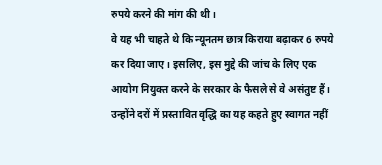रुपये करने की मांग की थी।
वे यह भी चाहते थे कि न्यूनतम छात्र किराया बढ़ाकर 6 रुपये कर दिया जाए। इसलिए, इस मुद्दे की जांच के लिए एक आयोग नियुक्त करने के सरकार के फैसले से वे असंतुष्ट हैं। उन्होंने दरों में प्रस्तावित वृद्धि का यह कहते हुए स्वागत नहीं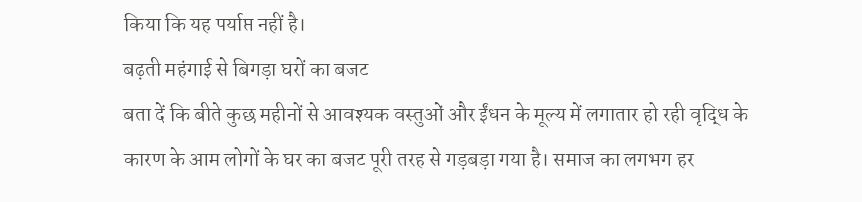किया कि यह पर्याप्त नहीं है।
बढ़ती महंगाई से बिगड़ा घरों का बजट
बता दें कि बीते कुछ महीनों से आवश्यक वस्तुओं और ईंधन के मूल्य में लगातार हो रही वृद्धि के कारण के आम लोगों के घर का बजट पूरी तरह से गड़बड़ा गया है। समाज का लगभग हर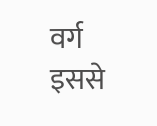वर्ग इससे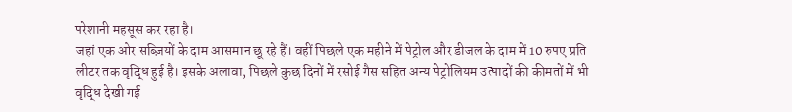परेशानी महसूस कर रहा है।
जहां एक ओर सब्ज़ियों के दाम आसमान छू रहे हैं। वहीं पिछले एक महीने में पेट्रोल और डीजल के दाम में 10 रुपए प्रति लीटर तक वृद्धि हुई है। इसके अलावा, पिछले कुछ दिनों में रसोई गैस सहित अन्य पेट्रोलियम उत्पादों की कीमतों में भी वृद्धि देखी गई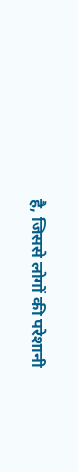है, जिससे लोगों की परेशानी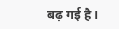बढ़ गई है।